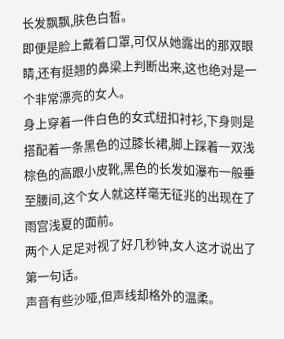长发飘飘,肤色白皙。
即便是脸上戴着口罩,可仅从她露出的那双眼睛,还有挺翘的鼻梁上判断出来,这也绝对是一个非常漂亮的女人。
身上穿着一件白色的女式纽扣衬衫,下身则是搭配着一条黑色的过膝长裙,脚上踩着一双浅棕色的高跟小皮靴,黑色的长发如瀑布一般垂至腰间,这个女人就这样毫无征兆的出现在了雨宫浅夏的面前。
两个人足足对视了好几秒钟,女人这才说出了第一句话。
声音有些沙哑,但声线却格外的温柔。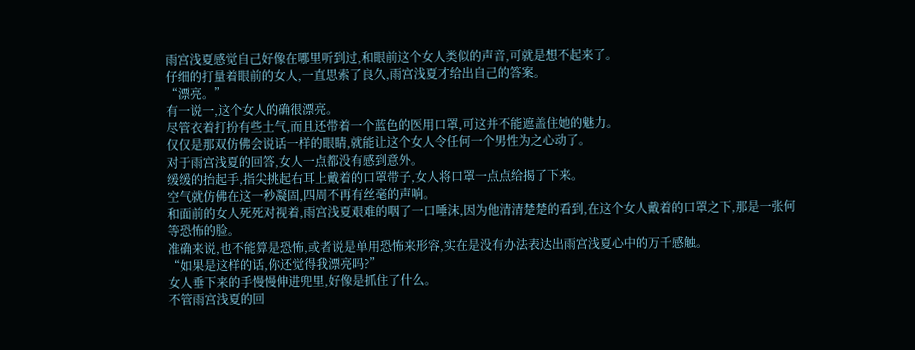雨宫浅夏感觉自己好像在哪里听到过,和眼前这个女人类似的声音,可就是想不起来了。
仔细的打量着眼前的女人,一直思索了良久,雨宫浅夏才给出自己的答案。
“漂亮。”
有一说一,这个女人的确很漂亮。
尽管衣着打扮有些土气,而且还带着一个蓝色的医用口罩,可这并不能遮盖住她的魅力。
仅仅是那双仿佛会说话一样的眼睛,就能让这个女人令任何一个男性为之心动了。
对于雨宫浅夏的回答,女人一点都没有感到意外。
缓缓的抬起手,指尖挑起右耳上戴着的口罩带子,女人将口罩一点点给揭了下来。
空气就仿佛在这一秒凝固,四周不再有丝毫的声响。
和面前的女人死死对视着,雨宫浅夏艰难的咽了一口唾沫,因为他清清楚楚的看到,在这个女人戴着的口罩之下,那是一张何等恐怖的脸。
准确来说,也不能算是恐怖,或者说是单用恐怖来形容,实在是没有办法表达出雨宫浅夏心中的万千感触。
“如果是这样的话,你还觉得我漂亮吗?”
女人垂下来的手慢慢伸进兜里,好像是抓住了什么。
不管雨宫浅夏的回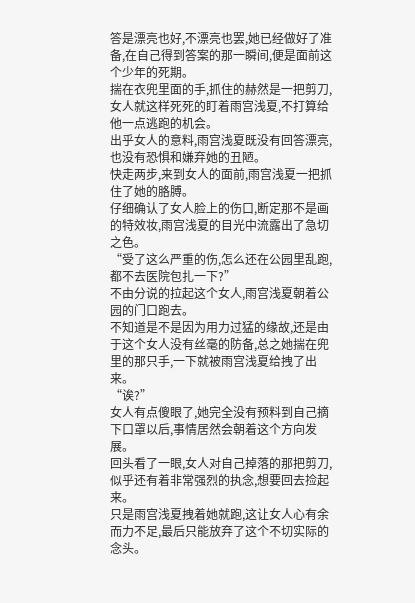答是漂亮也好,不漂亮也罢,她已经做好了准备,在自己得到答案的那一瞬间,便是面前这个少年的死期。
揣在衣兜里面的手,抓住的赫然是一把剪刀,女人就这样死死的盯着雨宫浅夏,不打算给他一点逃跑的机会。
出乎女人的意料,雨宫浅夏既没有回答漂亮,也没有恐惧和嫌弃她的丑陋。
快走两步,来到女人的面前,雨宫浅夏一把抓住了她的胳膊。
仔细确认了女人脸上的伤口,断定那不是画的特效妆,雨宫浅夏的目光中流露出了急切之色。
“受了这么严重的伤,怎么还在公园里乱跑,都不去医院包扎一下?”
不由分说的拉起这个女人,雨宫浅夏朝着公园的门口跑去。
不知道是不是因为用力过猛的缘故,还是由于这个女人没有丝毫的防备,总之她揣在兜里的那只手,一下就被雨宫浅夏给拽了出来。
“诶?”
女人有点傻眼了,她完全没有预料到自己摘下口罩以后,事情居然会朝着这个方向发展。
回头看了一眼,女人对自己掉落的那把剪刀,似乎还有着非常强烈的执念,想要回去捡起来。
只是雨宫浅夏拽着她就跑,这让女人心有余而力不足,最后只能放弃了这个不切实际的念头。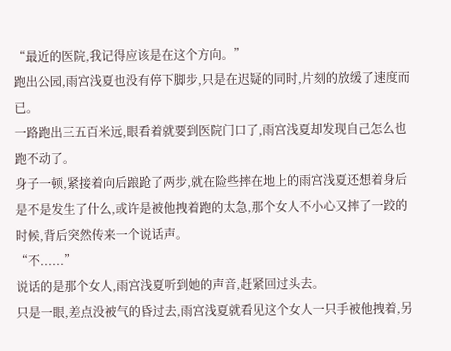“最近的医院,我记得应该是在这个方向。”
跑出公园,雨宫浅夏也没有停下脚步,只是在迟疑的同时,片刻的放缓了速度而已。
一路跑出三五百米远,眼看着就要到医院门口了,雨宫浅夏却发现自己怎么也跑不动了。
身子一顿,紧接着向后踉跄了两步,就在险些摔在地上的雨宫浅夏还想着身后是不是发生了什么,或许是被他拽着跑的太急,那个女人不小心又摔了一跤的时候,背后突然传来一个说话声。
“不......”
说话的是那个女人,雨宫浅夏听到她的声音,赶紧回过头去。
只是一眼,差点没被气的昏过去,雨宫浅夏就看见这个女人一只手被他拽着,另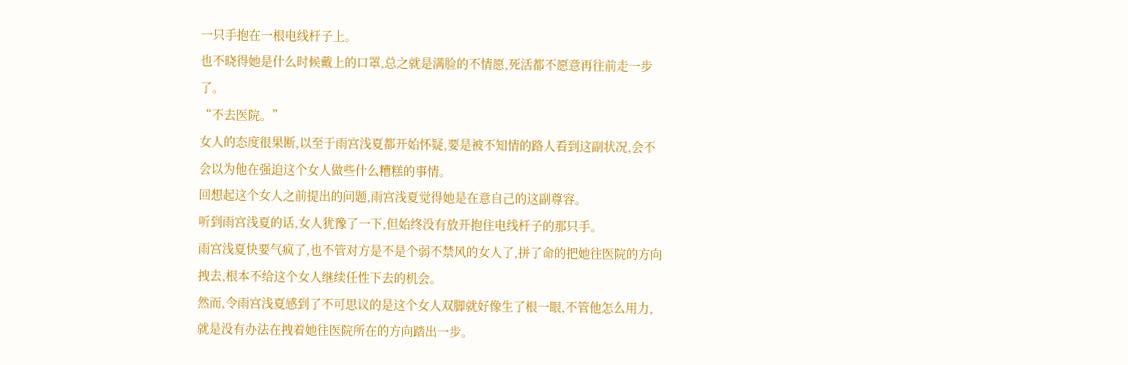一只手抱在一根电线杆子上。
也不晓得她是什么时候戴上的口罩,总之就是满脸的不情愿,死活都不愿意再往前走一步了。
“不去医院。”
女人的态度很果断,以至于雨宫浅夏都开始怀疑,要是被不知情的路人看到这副状况,会不会以为他在强迫这个女人做些什么糟糕的事情。
回想起这个女人之前提出的问题,雨宫浅夏觉得她是在意自己的这副尊容。
听到雨宫浅夏的话,女人犹豫了一下,但始终没有放开抱住电线杆子的那只手。
雨宫浅夏快要气疯了,也不管对方是不是个弱不禁风的女人了,拼了命的把她往医院的方向拽去,根本不给这个女人继续任性下去的机会。
然而,令雨宫浅夏感到了不可思议的是这个女人双脚就好像生了根一眼,不管他怎么用力,就是没有办法在拽着她往医院所在的方向踏出一步。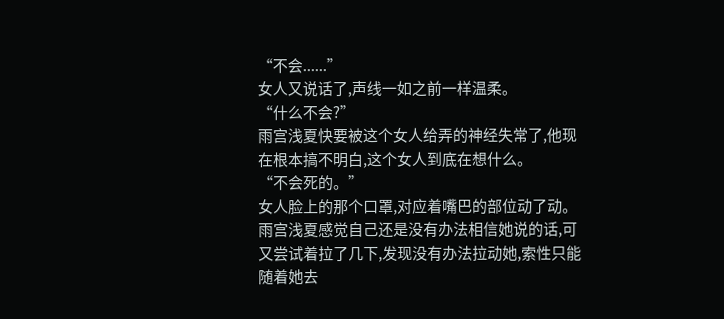“不会......”
女人又说话了,声线一如之前一样温柔。
“什么不会?”
雨宫浅夏快要被这个女人给弄的神经失常了,他现在根本搞不明白,这个女人到底在想什么。
“不会死的。”
女人脸上的那个口罩,对应着嘴巴的部位动了动。
雨宫浅夏感觉自己还是没有办法相信她说的话,可又尝试着拉了几下,发现没有办法拉动她,索性只能随着她去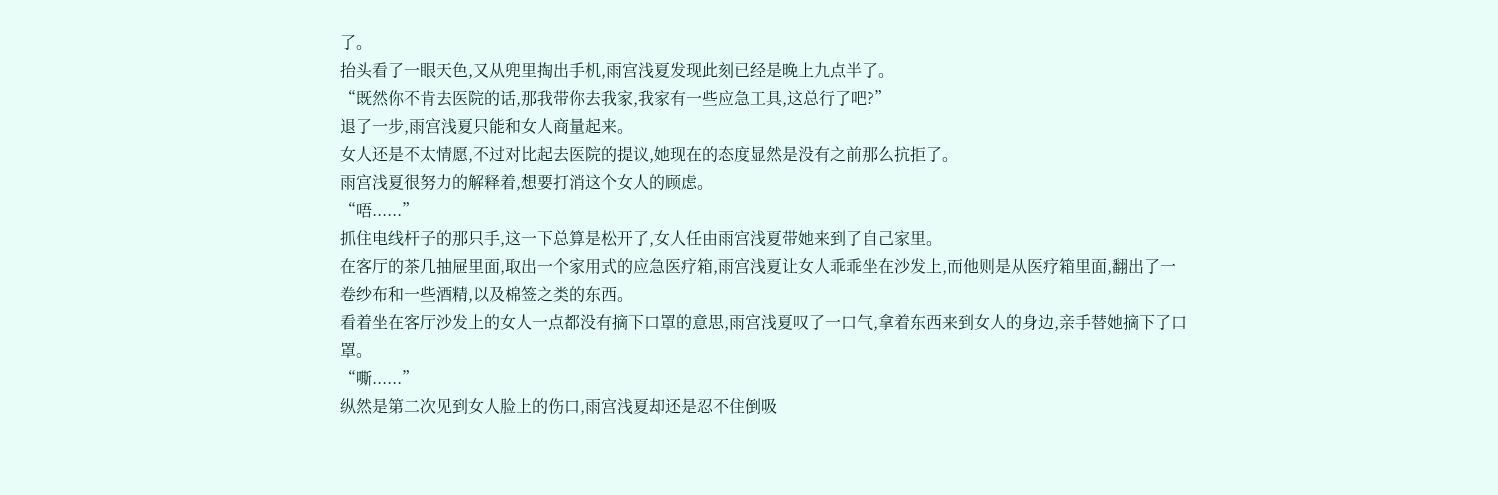了。
抬头看了一眼天色,又从兜里掏出手机,雨宫浅夏发现此刻已经是晚上九点半了。
“既然你不肯去医院的话,那我带你去我家,我家有一些应急工具,这总行了吧?”
退了一步,雨宫浅夏只能和女人商量起来。
女人还是不太情愿,不过对比起去医院的提议,她现在的态度显然是没有之前那么抗拒了。
雨宫浅夏很努力的解释着,想要打消这个女人的顾虑。
“唔......”
抓住电线杆子的那只手,这一下总算是松开了,女人任由雨宫浅夏带她来到了自己家里。
在客厅的茶几抽屉里面,取出一个家用式的应急医疗箱,雨宫浅夏让女人乖乖坐在沙发上,而他则是从医疗箱里面,翻出了一卷纱布和一些酒精,以及棉签之类的东西。
看着坐在客厅沙发上的女人一点都没有摘下口罩的意思,雨宫浅夏叹了一口气,拿着东西来到女人的身边,亲手替她摘下了口罩。
“嘶......”
纵然是第二次见到女人脸上的伤口,雨宫浅夏却还是忍不住倒吸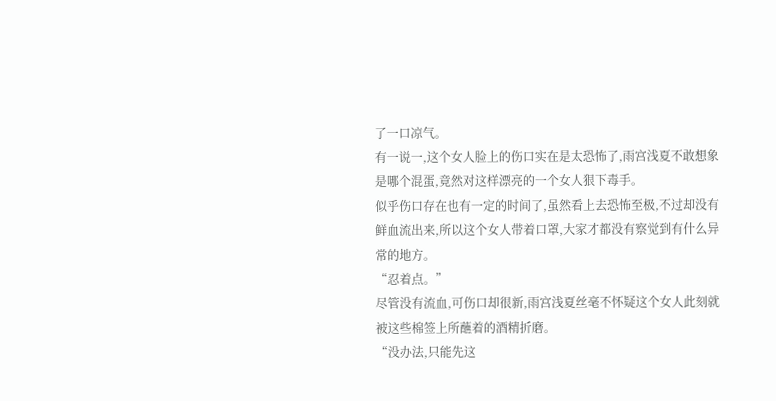了一口凉气。
有一说一,这个女人脸上的伤口实在是太恐怖了,雨宫浅夏不敢想象是哪个混蛋,竟然对这样漂亮的一个女人狠下毒手。
似乎伤口存在也有一定的时间了,虽然看上去恐怖至极,不过却没有鲜血流出来,所以这个女人带着口罩,大家才都没有察觉到有什么异常的地方。
“忍着点。”
尽管没有流血,可伤口却很新,雨宫浅夏丝毫不怀疑这个女人此刻就被这些棉签上所蘸着的酒精折磨。
“没办法,只能先这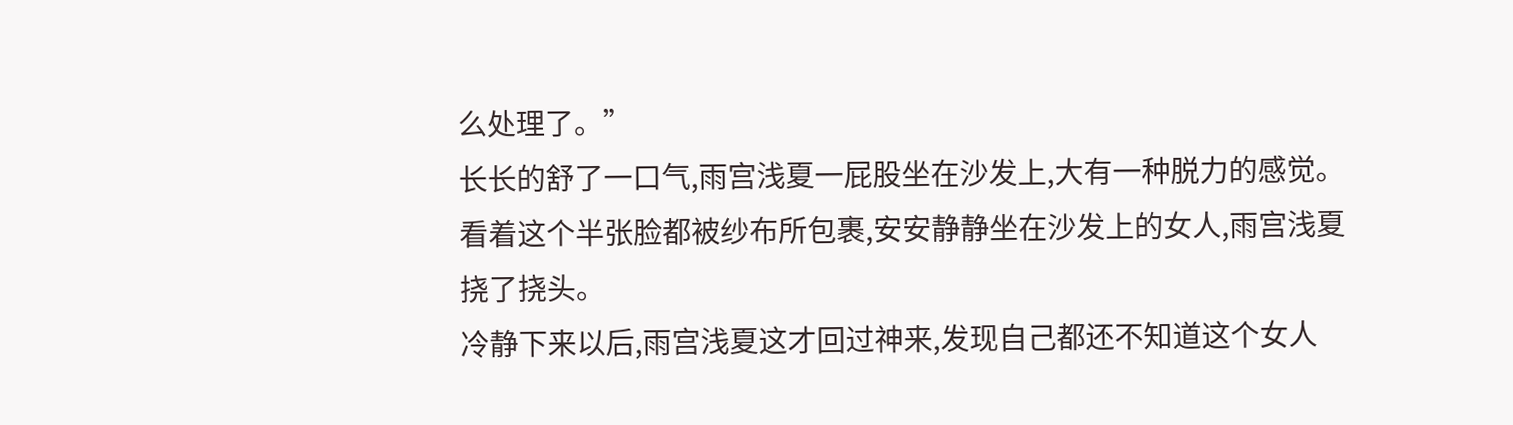么处理了。”
长长的舒了一口气,雨宫浅夏一屁股坐在沙发上,大有一种脱力的感觉。
看着这个半张脸都被纱布所包裹,安安静静坐在沙发上的女人,雨宫浅夏挠了挠头。
冷静下来以后,雨宫浅夏这才回过神来,发现自己都还不知道这个女人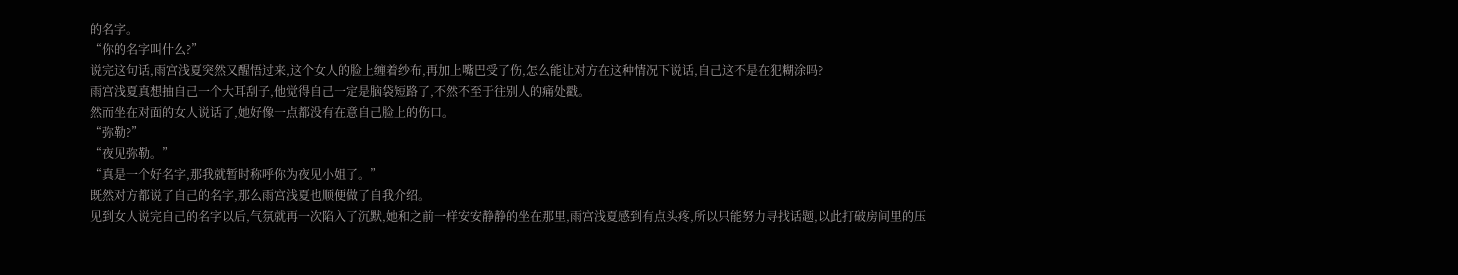的名字。
“你的名字叫什么?”
说完这句话,雨宫浅夏突然又醒悟过来,这个女人的脸上缠着纱布,再加上嘴巴受了伤,怎么能让对方在这种情况下说话,自己这不是在犯糊涂吗?
雨宫浅夏真想抽自己一个大耳刮子,他觉得自己一定是脑袋短路了,不然不至于往别人的痛处戳。
然而坐在对面的女人说话了,她好像一点都没有在意自己脸上的伤口。
“弥勒?”
“夜见弥勒。”
“真是一个好名字,那我就暂时称呼你为夜见小姐了。”
既然对方都说了自己的名字,那么雨宫浅夏也顺便做了自我介绍。
见到女人说完自己的名字以后,气氛就再一次陷入了沉默,她和之前一样安安静静的坐在那里,雨宫浅夏感到有点头疼,所以只能努力寻找话题,以此打破房间里的压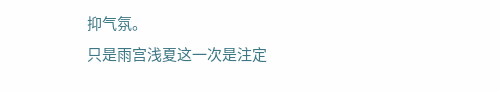抑气氛。
只是雨宫浅夏这一次是注定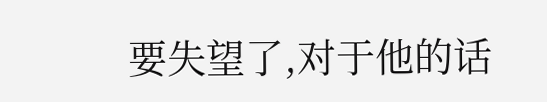要失望了,对于他的话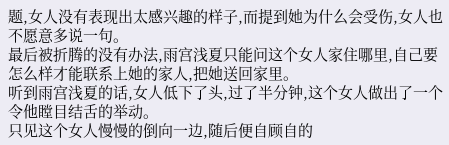题,女人没有表现出太感兴趣的样子,而提到她为什么会受伤,女人也不愿意多说一句。
最后被折腾的没有办法,雨宫浅夏只能问这个女人家住哪里,自己要怎么样才能联系上她的家人,把她送回家里。
听到雨宫浅夏的话,女人低下了头,过了半分钟,这个女人做出了一个令他瞠目结舌的举动。
只见这个女人慢慢的倒向一边,随后便自顾自的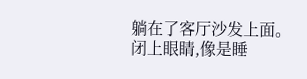躺在了客厅沙发上面。
闭上眼睛,像是睡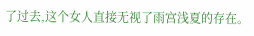了过去,这个女人直接无视了雨宫浅夏的存在。